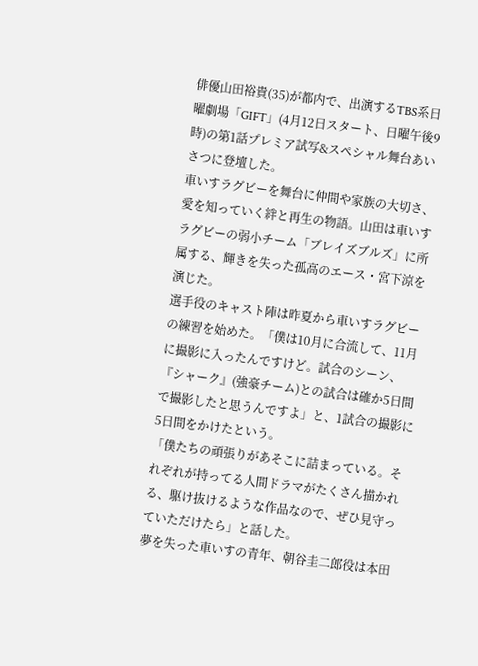俳優山田裕貴(35)が都内で、出演するTBS系日曜劇場「GIFT」(4月12日スタート、日曜午後9時)の第1話プレミア試写&スペシャル舞台あいさつに登壇した。
車いすラグビーを舞台に仲間や家族の大切さ、愛を知っていく絆と再生の物語。山田は車いすラグビーの弱小チーム「ブレイズブルズ」に所属する、輝きを失った孤高のエース・宮下涼を演じた。
選手役のキャスト陣は昨夏から車いすラグビーの練習を始めた。「僕は10月に合流して、11月に撮影に入ったんですけど。試合のシーン、『シャーク』(強豪チーム)との試合は確か5日間で撮影したと思うんですよ」と、1試合の撮影に5日間をかけたという。
「僕たちの頑張りがあそこに詰まっている。それぞれが持ってる人間ドラマがたくさん描かれる、駆け抜けるような作品なので、ぜひ見守っていただけたら」と話した。
夢を失った車いすの青年、朝谷圭二郎役は本田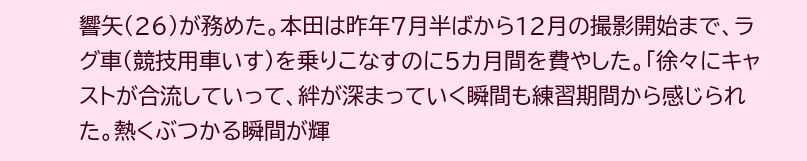響矢(26)が務めた。本田は昨年7月半ばから12月の撮影開始まで、ラグ車(競技用車いす)を乗りこなすのに5カ月間を費やした。「徐々にキャストが合流していって、絆が深まっていく瞬間も練習期間から感じられた。熱くぶつかる瞬間が輝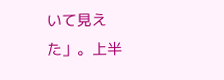いて見えた」。上半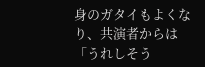身のガタイもよくなり、共演者からは「うれしそう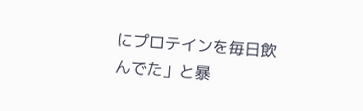にプロテインを毎日飲んでた」と暴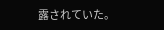露されていた。